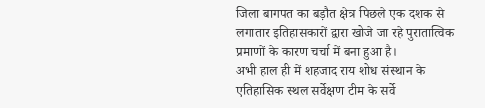जिला बागपत का बड़ौत क्षेत्र पिछले एक दशक से लगातार इतिहासकारों द्वारा खोजे जा रहे पुरातात्विक प्रमाणों के कारण चर्चा में बना हुआ है।
अभी हाल ही में शहजाद राय शोध संस्थान के एतिहासिक स्थल सर्वेक्षण टीम के सर्वे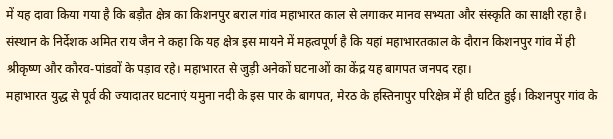में यह दावा किया गया है कि बड़ौत क्षेत्र का किशनपुर बराल गांव महाभारत काल से लगाकर मानव सभ्यता और संस्कृति का साक्षी रहा है।
संस्थान के निर्देशक अमित राय जैन ने कहा कि यह क्षेत्र इस मायने में महत्वपूर्ण है कि यहां महाभारतकाल के दौरान किशनपुर गांव में ही श्रीकृष्ण और कौरव-पांडवों के पड़ाव रहे। महाभारत से जुड़ी अनेकों घटनाओं का केंद्र यह बागपत जनपद रहा।
महाभारत युद्ध से पूर्व की ज्यादातर घटनाएं यमुना नदी के इस पार के बागपत, मेरठ के हस्तिनापुर परिक्षेत्र में ही घटित हुई। किशनपुर गांव के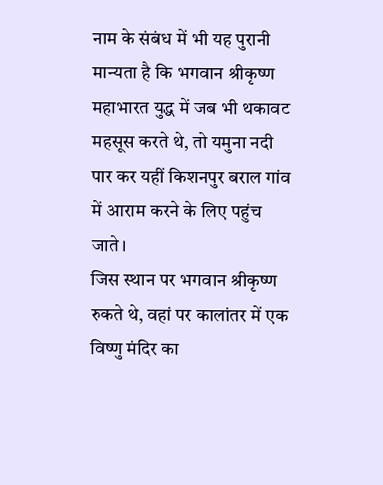नाम के संबंध में भी यह पुरानी मान्यता है कि भगवान श्रीकृष्ण महाभारत युद्ध में जब भी थकावट महसूस करते थे, तो यमुना नदी पार कर यहीं किशनपुर बराल गांव में आराम करने के लिए पहुंच जाते।
जिस स्थान पर भगवान श्रीकृष्ण रुकते थे, वहां पर कालांतर में एक विष्णु मंदिर का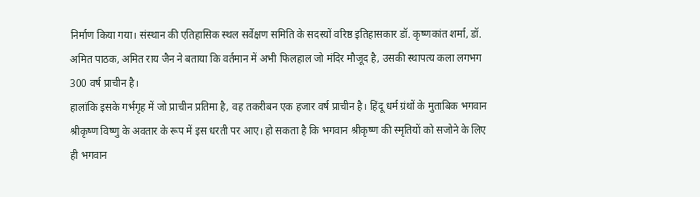निर्माण किया गया। संस्थान की एतिहासिक स्थल सर्वेक्षण समिति के सदस्यों वरिष्ठ इतिहासकार डॉ. कृष्णकांत शर्मा, डॉ. अमित पाठक, अमित राय जैन ने बताया कि वर्तमान में अभी फिलहाल जो मंदिर मौजूद है, उसकी स्थापत्य कला लगभग 300 वर्ष प्राचीन है।
हालांकि इसके गर्भगृह में जो प्राचीन प्रतिमा है, वह तकरीबन एक हजार वर्ष प्राचीन है। हिंदू धर्म ग्रंथों के मुताबिक भगवान श्रीकृष्ण विष्णु के अवतार के रूप में इस धरती पर आए। हो सकता है कि भगवान श्रीकृष्ण की स्मृतियों को सजोने के लिए ही भगवान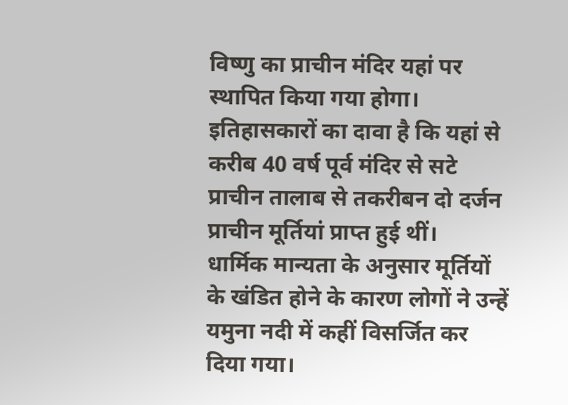विष्णु का प्राचीन मंदिर यहां पर स्थापित किया गया होगा।
इतिहासकारों का दावा है कि यहां से करीब 40 वर्ष पूर्व मंदिर से सटे प्राचीन तालाब से तकरीबन दो दर्जन प्राचीन मूर्तियां प्राप्त हुई थीं।
धार्मिक मान्यता के अनुसार मूर्तियों के खंडित होने के कारण लोगों ने उन्हें यमुना नदी में कहीं विसर्जित कर दिया गया।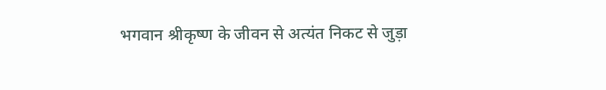भगवान श्रीकृष्ण के जीवन से अत्यंत निकट से जुड़ा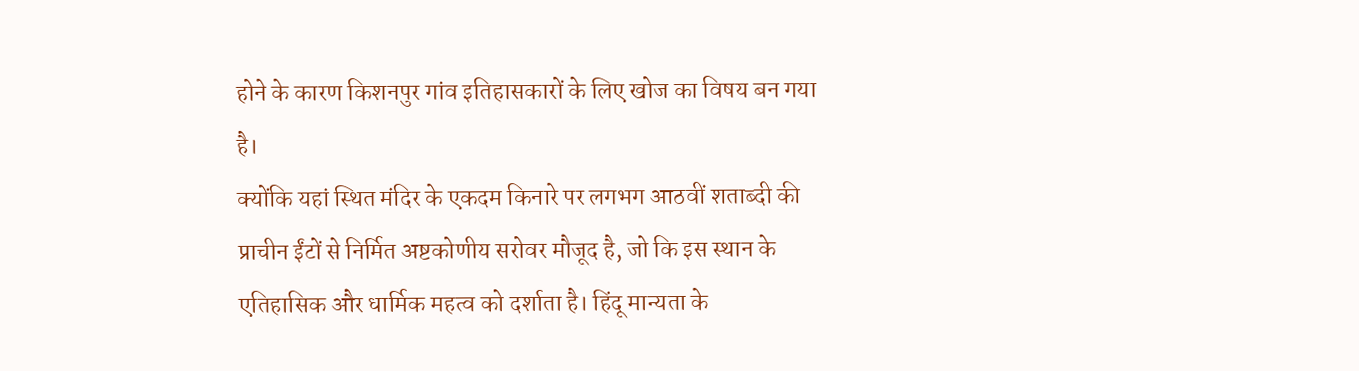होने के कारण किशनपुर गांव इतिहासकारों के लिए खोज का विषय बन गया है।
क्योंकि यहां स्थित मंदिर के एकदम किनारे पर लगभग आठवीं शताब्दी की प्राचीन ईंटों से निर्मित अष्टकोणीय सरोवर मौजूद है, जो कि इस स्थान के एतिहासिक और धार्मिक महत्व को दर्शाता है। हिंदू मान्यता के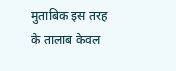मुताबिक इस तरह के तालाब केवल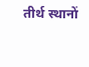तीर्थ स्थानों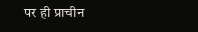पर ही प्राचीन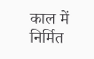काल में निर्मित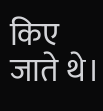किए जाते थे।